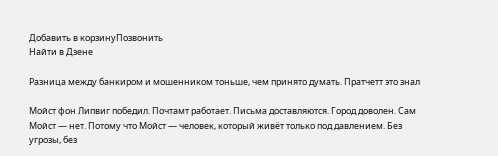Добавить в корзинуПозвонить
Найти в Дзене

Разница между банкиром и мошенником тоньше, чем принято думать. Пратчетт это знал

Мойст фон Липвиг победил. Почтамт работает. Письма доставляются. Город доволен. Сам Мойст — нет. Потому что Мойст — человек, который живёт только под давлением. Без угрозы, без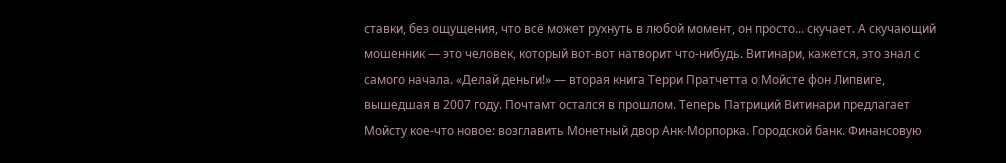ставки, без ощущения, что всё может рухнуть в любой момент, он просто... скучает. А скучающий мошенник — это человек, который вот-вот натворит что-нибудь. Витинари, кажется, это знал с самого начала. «Делай деньги!» — вторая книга Терри Пратчетта о Мойсте фон Липвиге, вышедшая в 2007 году. Почтамт остался в прошлом. Теперь Патриций Витинари предлагает Мойсту кое-что новое: возглавить Монетный двор Анк-Морпорка. Городской банк. Финансовую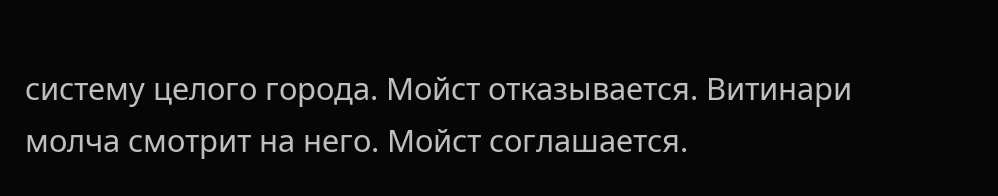систему целого города. Мойст отказывается. Витинари молча смотрит на него. Мойст соглашается.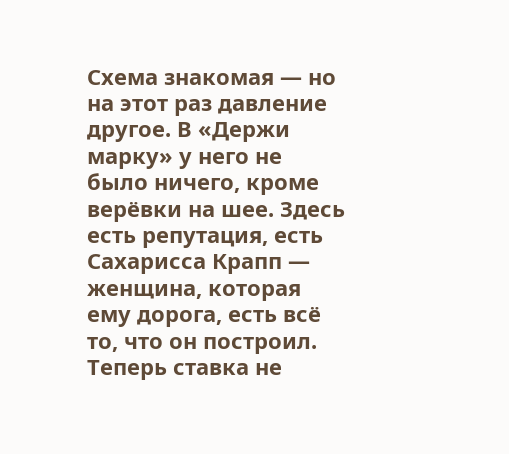Схема знакомая — но на этот раз давление другое. В «Держи марку» у него не было ничего, кроме верёвки на шее. Здесь есть репутация, есть Сахарисса Крапп — женщина, которая ему дорога, есть всё то, что он построил. Теперь ставка не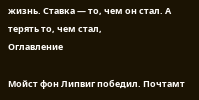жизнь. Ставка — то, чем он стал. А терять то, чем стал,
Оглавление

Мойст фон Липвиг победил. Почтамт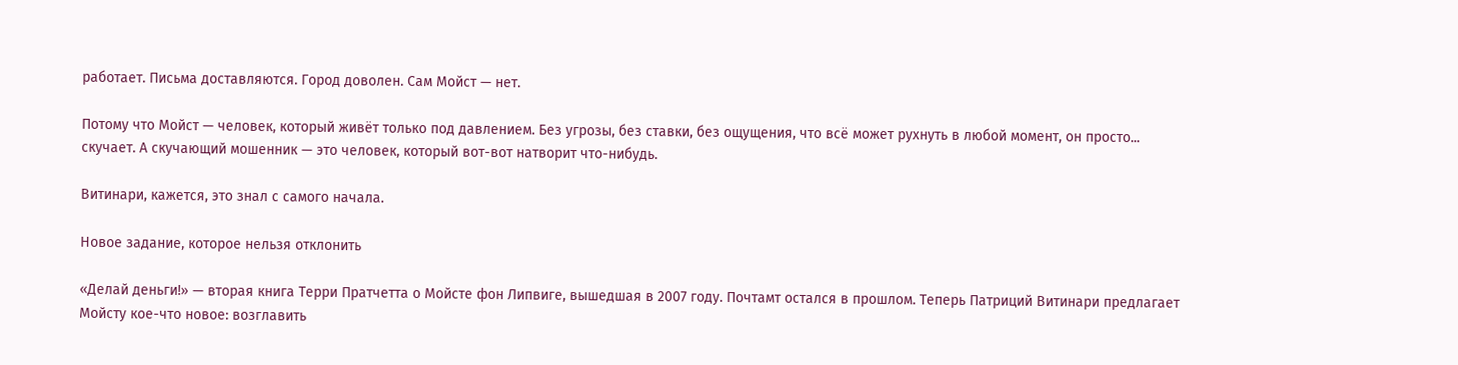работает. Письма доставляются. Город доволен. Сам Мойст — нет.

Потому что Мойст — человек, который живёт только под давлением. Без угрозы, без ставки, без ощущения, что всё может рухнуть в любой момент, он просто... скучает. А скучающий мошенник — это человек, который вот-вот натворит что-нибудь.

Витинари, кажется, это знал с самого начала.

Новое задание, которое нельзя отклонить

«Делай деньги!» — вторая книга Терри Пратчетта о Мойсте фон Липвиге, вышедшая в 2007 году. Почтамт остался в прошлом. Теперь Патриций Витинари предлагает Мойсту кое-что новое: возглавить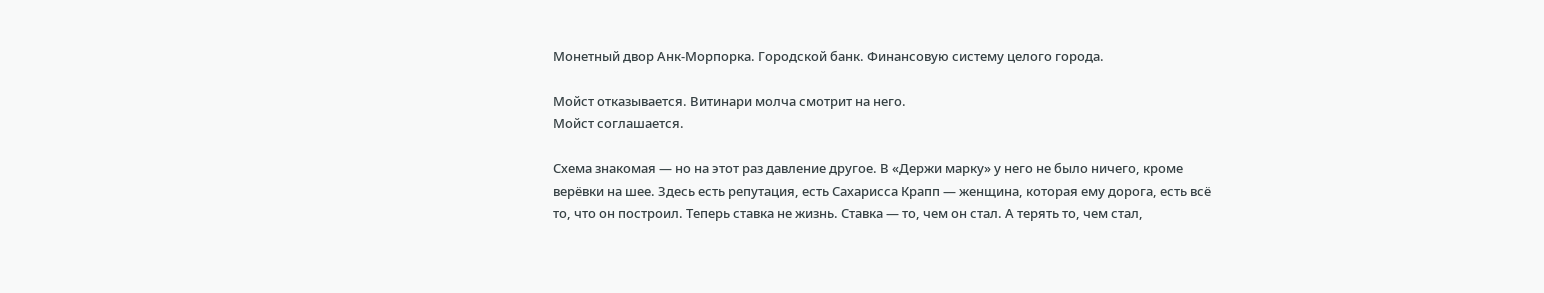Монетный двор Анк-Морпорка. Городской банк. Финансовую систему целого города.

Мойст отказывается. Витинари молча смотрит на него.
Мойст соглашается.

Схема знакомая — но на этот раз давление другое. В «Держи марку» у него не было ничего, кроме верёвки на шее. Здесь есть репутация, есть Сахарисса Крапп — женщина, которая ему дорога, есть всё то, что он построил. Теперь ставка не жизнь. Ставка — то, чем он стал. А терять то, чем стал,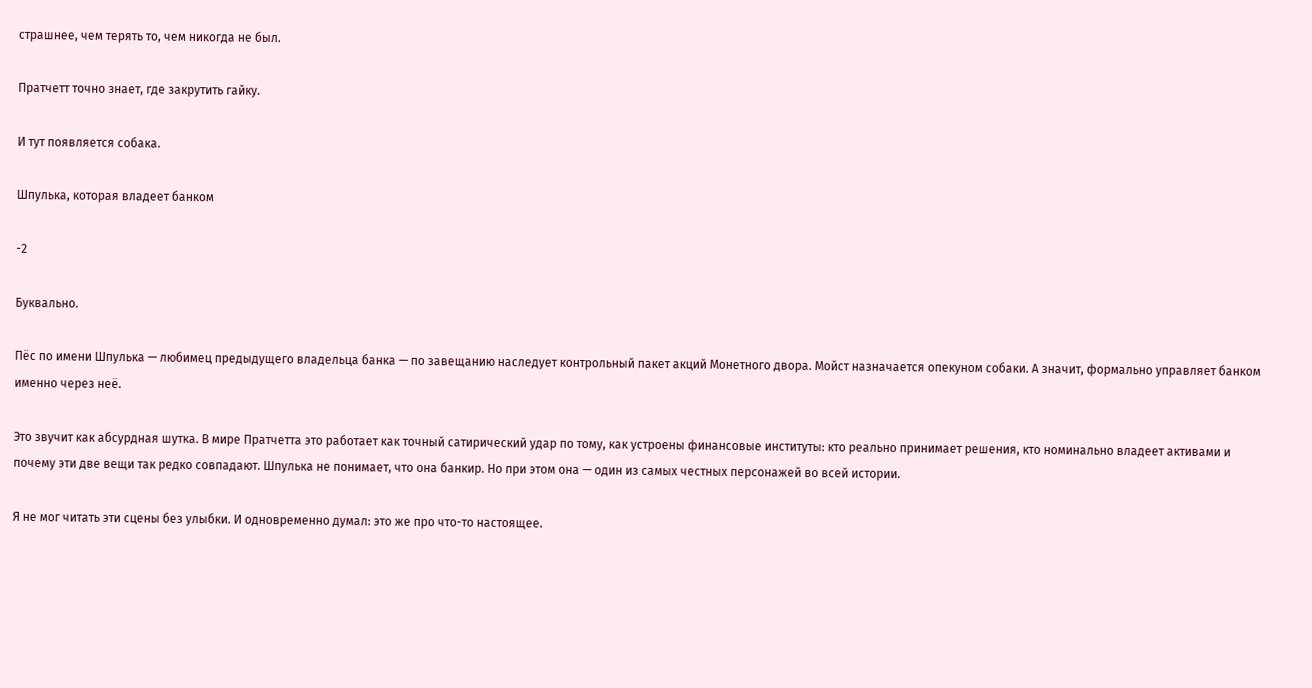страшнее, чем терять то, чем никогда не был.

Пратчетт точно знает, где закрутить гайку.

И тут появляется собака.

Шпулька, которая владеет банком

-2

Буквально.

Пёс по имени Шпулька — любимец предыдущего владельца банка — по завещанию наследует контрольный пакет акций Монетного двора. Мойст назначается опекуном собаки. А значит, формально управляет банком именно через неё.

Это звучит как абсурдная шутка. В мире Пратчетта это работает как точный сатирический удар по тому, как устроены финансовые институты: кто реально принимает решения, кто номинально владеет активами и почему эти две вещи так редко совпадают. Шпулька не понимает, что она банкир. Но при этом она — один из самых честных персонажей во всей истории.

Я не мог читать эти сцены без улыбки. И одновременно думал: это же про что-то настоящее.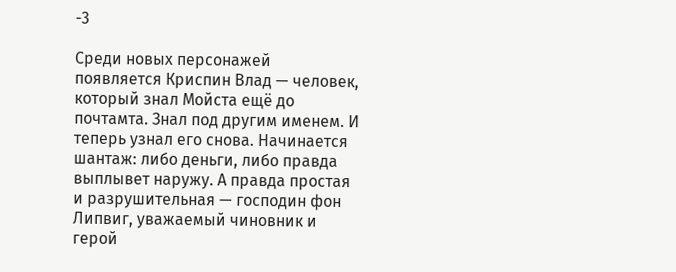-3

Среди новых персонажей появляется Криспин Влад — человек, который знал Мойста ещё до почтамта. Знал под другим именем. И теперь узнал его снова. Начинается шантаж: либо деньги, либо правда выплывет наружу. А правда простая и разрушительная — господин фон Липвиг, уважаемый чиновник и герой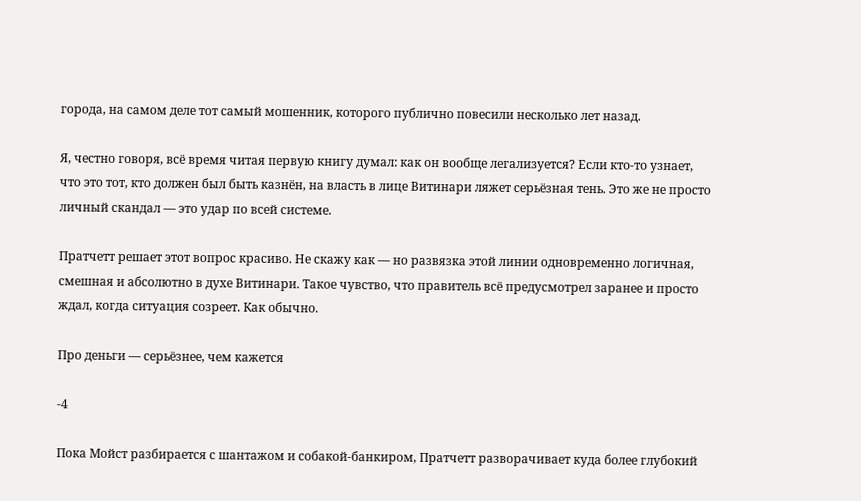города, на самом деле тот самый мошенник, которого публично повесили несколько лет назад.

Я, честно говоря, всё время читая первую книгу думал: как он вообще легализуется? Если кто-то узнает, что это тот, кто должен был быть казнён, на власть в лице Витинари ляжет серьёзная тень. Это же не просто личный скандал — это удар по всей системе.

Пратчетт решает этот вопрос красиво. Не скажу как — но развязка этой линии одновременно логичная, смешная и абсолютно в духе Витинари. Такое чувство, что правитель всё предусмотрел заранее и просто ждал, когда ситуация созреет. Как обычно.

Про деньги — серьёзнее, чем кажется

-4

Пока Мойст разбирается с шантажом и собакой-банкиром, Пратчетт разворачивает куда более глубокий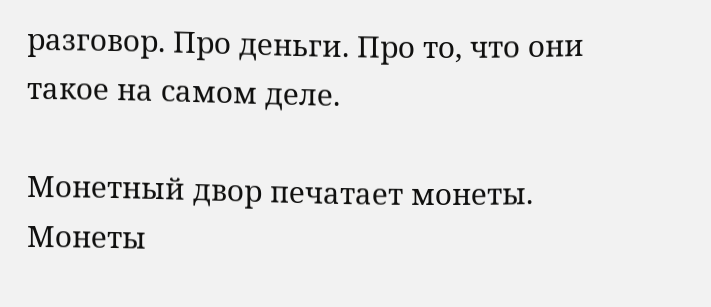разговор. Про деньги. Про то, что они такое на самом деле.

Монетный двор печатает монеты. Монеты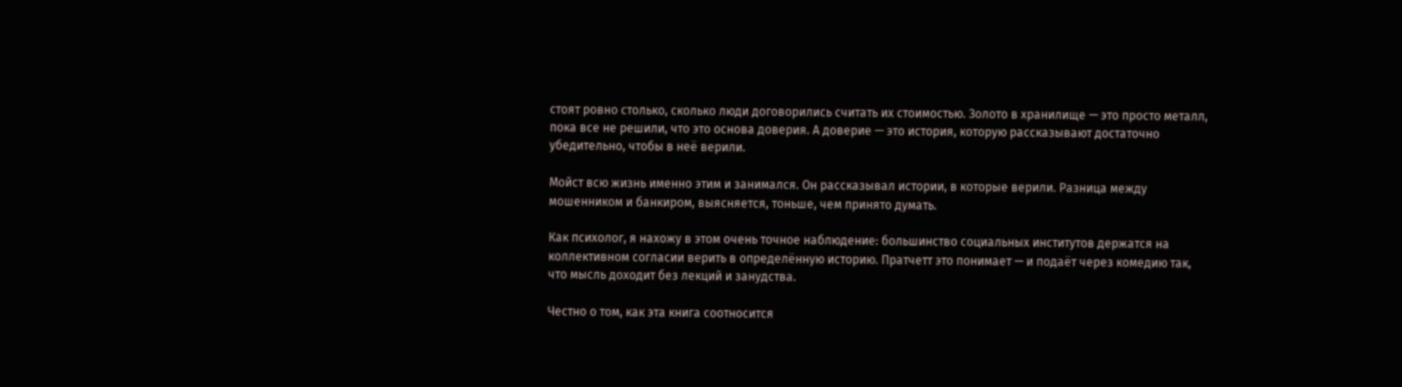стоят ровно столько, сколько люди договорились считать их стоимостью. Золото в хранилище — это просто металл, пока все не решили, что это основа доверия. А доверие — это история, которую рассказывают достаточно убедительно, чтобы в неё верили.

Мойст всю жизнь именно этим и занимался. Он рассказывал истории, в которые верили. Разница между мошенником и банкиром, выясняется, тоньше, чем принято думать.

Как психолог, я нахожу в этом очень точное наблюдение: большинство социальных институтов держатся на коллективном согласии верить в определённую историю. Пратчетт это понимает — и подаёт через комедию так, что мысль доходит без лекций и занудства.

Честно о том, как эта книга соотносится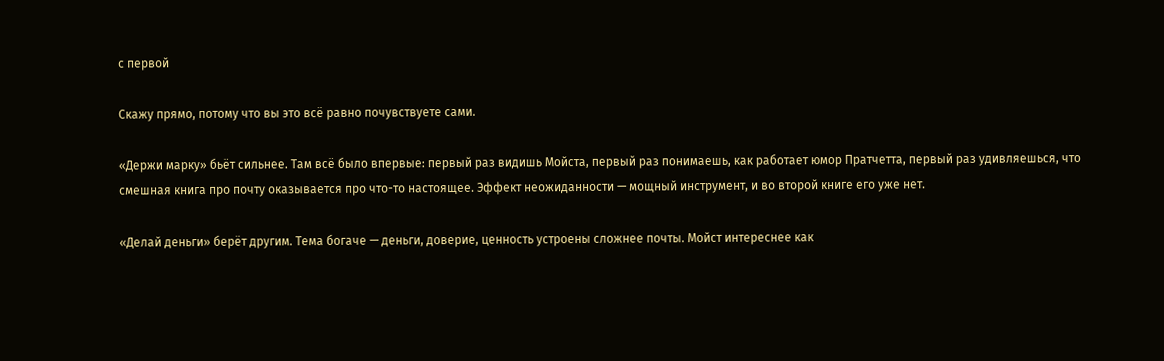с первой

Скажу прямо, потому что вы это всё равно почувствуете сами.

«Держи марку» бьёт сильнее. Там всё было впервые: первый раз видишь Мойста, первый раз понимаешь, как работает юмор Пратчетта, первый раз удивляешься, что смешная книга про почту оказывается про что-то настоящее. Эффект неожиданности — мощный инструмент, и во второй книге его уже нет.

«Делай деньги» берёт другим. Тема богаче — деньги, доверие, ценность устроены сложнее почты. Мойст интереснее как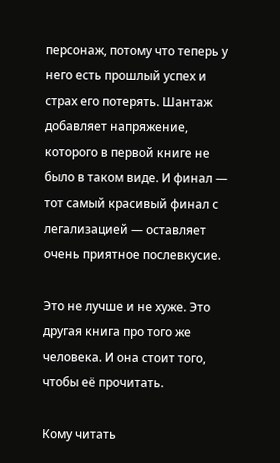персонаж, потому что теперь у него есть прошлый успех и страх его потерять. Шантаж добавляет напряжение, которого в первой книге не было в таком виде. И финал — тот самый красивый финал с легализацией — оставляет очень приятное послевкусие.

Это не лучше и не хуже. Это другая книга про того же человека. И она стоит того, чтобы её прочитать.

Кому читать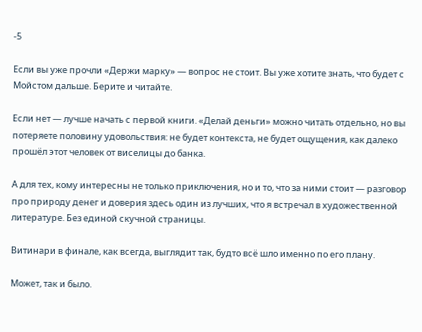-5

Если вы уже прочли «Держи марку» — вопрос не стоит. Вы уже хотите знать, что будет с Мойстом дальше. Берите и читайте.

Если нет — лучше начать с первой книги. «Делай деньги» можно читать отдельно, но вы потеряете половину удовольствия: не будет контекста, не будет ощущения, как далеко прошёл этот человек от виселицы до банка.

А для тех, кому интересны не только приключения, но и то, что за ними стоит — разговор про природу денег и доверия здесь один из лучших, что я встречал в художественной литературе. Без единой скучной страницы.

Витинари в финале, как всегда, выглядит так, будто всё шло именно по его плану.

Может, так и было.